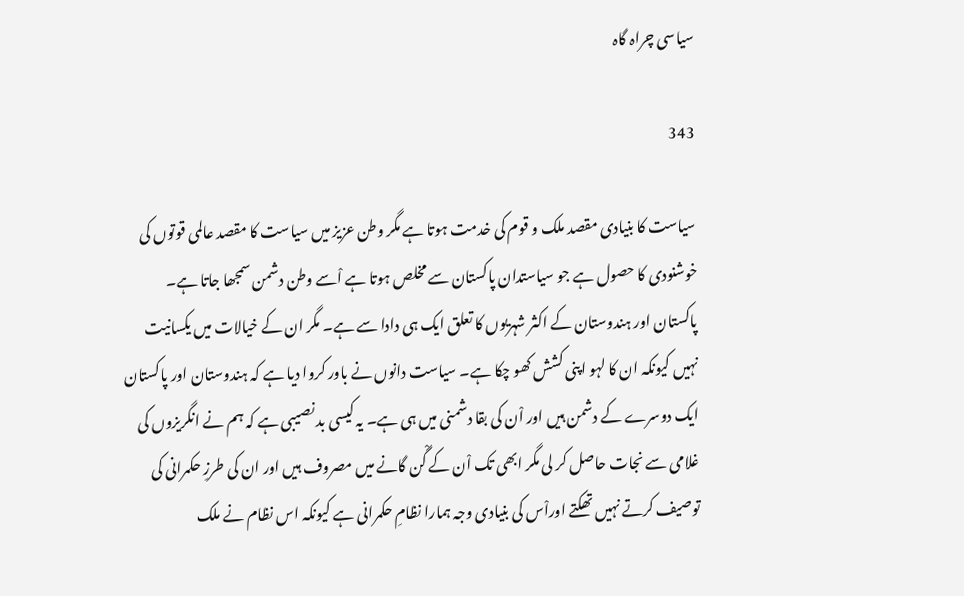سیاسی چراہ گاہ

343

سیاست کا بنیادی مقصد ملک و قوم کی خدمت ہوتا ہے مگر وطن عزیز میں سیاست کا مقصد عالمی قوتوں کی خوشنودی کا حصول ہے جو سیاستدان پاکستان سے مخلص ہوتا ہے اْسے وطن دشمن سمجھا جاتا ہے۔ پاکستان اور ہندوستان کے اکثر شہریوں کا تعلق ایک ہی دادا سے ہے۔ مگر ان کے خیالات میں یکسانیت نہیں کیونکہ ان کا لہو اپنی کشش کھو چکا ہے۔ سیاست دانوں نے باور کروا دیا ہے کہ ہندوستان اور پاکستان ایک دوسرے کے دشمن ہیں اور اْن کی بقا دشمنی میں ہی ہے۔ یہ کیسی بد نصیبی ہے کہ ہم نے انگریزوں کی غلامی سے نجات حاصل کر لی مگر ابھی تک اْن کے گْن گانے میں مصروف ہیں اور ان کی طرزِ حکمرانی کی توصیف کرتے نہیں تھکتے اوراْس کی بنیادی وجہ ہمارا نظامِ حکمرانی ہے کیونکہ اس نظام نے ملک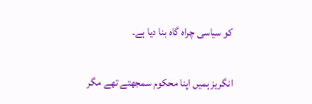کو سیاسی چراہ گاہ بنا دیا ہے۔

انگریز ہمیں اپنا محکوم سمجھتے تھے مگر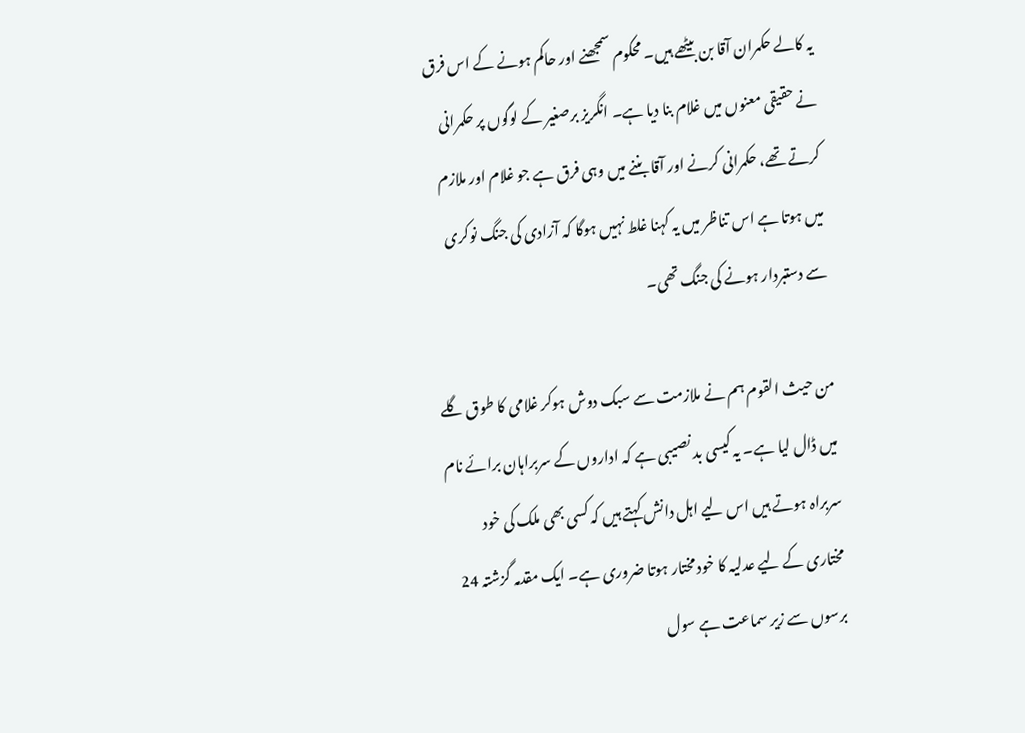یہ کالے حکمران آقا بن بیٹھے ہیں۔ محکوم سمجھنے اور حاکم ہونے کے اس فرق نے حقیقی معنوں میں غلام بنا دیا ہے۔ انگریز برصغیر کے لوگوں پر حکمرانی کرتے تھے، حکمرانی کرنے اور آقا بننے میں وہی فرق ہے جو غلام اور ملازم میں ہوتا ہے اس تناظر میں یہ کہنا غلط نہیں ہوگا کہ آزادی کی جنگ نوکری سے دستبردار ہونے کی جنگ تھی۔

من حیث القوم ہم نے ملازمت سے سبک دوش ہوکر غلامی کا طوق گلے میں ڈال لیا ہے۔ یہ کیسی بد نصیبی ہے کہ اداروں کے سربراہان برائے نام سربراہ ہوتے ہیں اس لیے اہل دانش کہتے ہیں کہ کسی بھی ملک کی خود مختاری کے لیے عدلیہ کا خود مختار ہوتا ضروری ہے۔ ایک مقدمہ گزشتہ 24 برسوں سے زیر سماعت ہے سول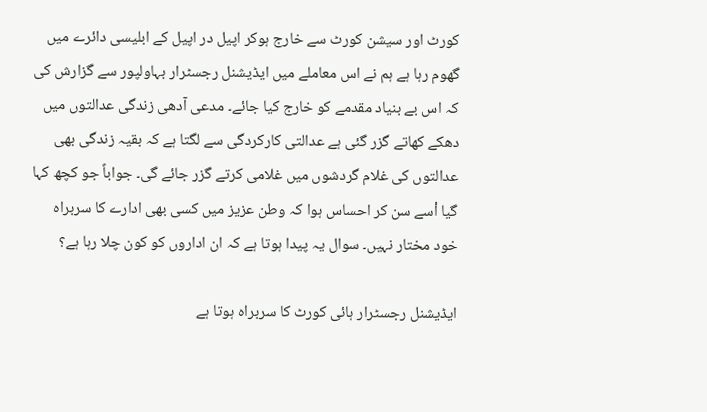کورٹ اور سیشن کورٹ سے خارج ہوکر اپیل در اپیل کے ابلیسی دائرے میں گھوم رہا ہے ہم نے اس معاملے میں ایڈیشنل رجسٹرار بہاولپور سے گزارش کی کہ اس بے بنیاد مقدمے کو خارج کیا جائے۔ مدعی آدھی زندگی عدالتوں میں دھکے کھاتے گزر گئی ہے عدالتی کارکردگی سے لگتا ہے کہ بقیہ زندگی بھی عدالتوں کی غلام گردشوں میں غلامی کرتے گزر جائے گی۔ جواباً جو کچھ کہا گیا اْسے سن کر احساس ہوا کہ وطن عزیز میں کسی بھی ادارے کا سربراہ خود مختار نہیں۔ سوال یہ پیدا ہوتا ہے کہ ان اداروں کو کون چلا رہا ہے؟

ایڈیشنل رجسٹرار ہائی کورٹ کا سربراہ ہوتا ہے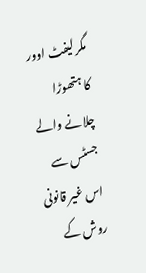مگر لیفٹ اوور کا ہتھوڑا چلانے والے جسٹس سے اس غیر قانونی روش کے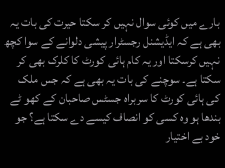بارے میں کوئی سوال نہیں کر سکتا حیرت کی بات یہ بھی ہے کہ ایڈیشنل رجسٹرار پیشی دلوانے کے سوا کچھ نہیں کرسکتا اور یہ کام ہائی کورٹ کا کلرک بھی کر سکتا ہے۔ سوچنے کی بات یہ بھی ہے کہ جس ملک کی ہائی کورٹ کا سربراہ جسٹس صاحبان کے کھو ٹے بندھا ہو وہ کسی کو انصاف کیسے دے سکتا ہے؟ جو خود بے اختیار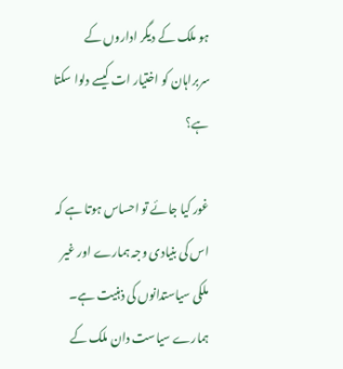ہو ملک کے دیگر اداروں کے سربراہان کو اختیار ات کیسے دلوا سکتا ہے؟

غور کیا جائے تو احساس ہوتا ہے کہ اس کی بنیادی وجہ ہمارے اور غیر ملکی سیاستدانوں کی ذہنیت ہے۔ ہمارے سیاست دان ملک کے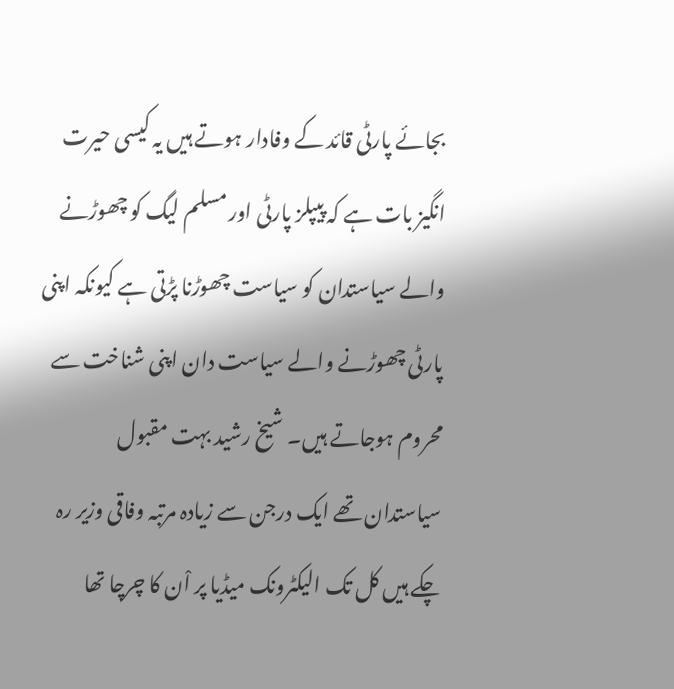بجائے پارٹی قائد کے وفادار ہوتے ہیں یہ کیسی حیرت انگیز بات ہے کہ پیپلز پارٹی اور مسلم لیگ کو چھوڑنے والے سیاستدان کو سیاست چھوڑنا پڑتی ہے کیونکہ اپنی پارٹی چھوڑنے والے سیاست دان اپنی شناخت سے محروم ہوجاتے ہیں۔ شیخ رشید بہت مقبول سیاستدان تھے ایک درجن سے زیادہ مرتبہ وفاقی وزیر رہ چکے ہیں کل تک الیکٹرونک میڈیا پر اْن کا چرچا تھا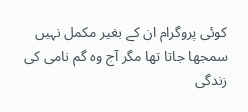کوئی پروگرام ان کے بغیر مکمل نہیں سمجھا جاتا تھا مگر آج وہ گم نامی کی زندگی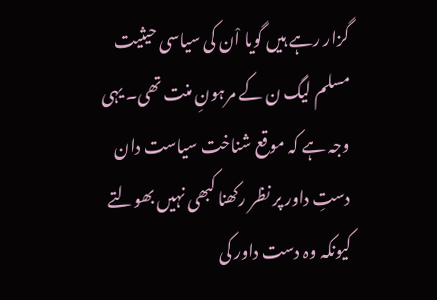گزار رہے ہیں گویا اْن کی سیاسی حیثیت مسلم لیگ ن کے مرہونِ منت تھی۔ یہی وجہ ہے کہ موقع شناخت سیاست دان دستِ داور پر نظر رکھنا کبھی نہیں بھولتے کیونکہ وہ دست داور کی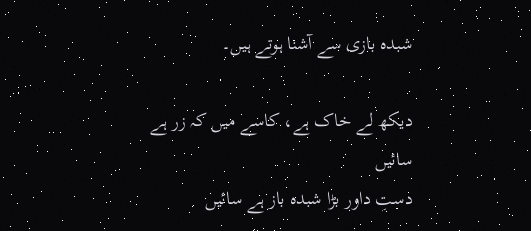شبدہ بازی سے آشنا ہوتے ہیں۔

دیکھ لے خاک ہے، کاسے میں کہ زر ہے سائیں
دستِ داور بڑا شبدہ باز ہے سائیں